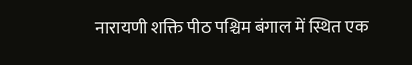नारायणी शक्ति पीठ पश्चिम बंगाल में स्थित एक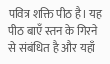पवित्र शक्ति पीठ है। यह पीठ बाएँ स्तन के गिरने से संबंधित है और यहाँ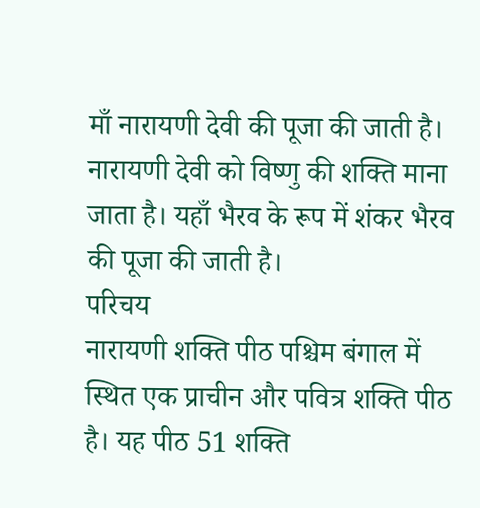माँ नारायणी देवी की पूजा की जाती है। नारायणी देवी को विष्णु की शक्ति माना जाता है। यहाँ भैरव के रूप में शंकर भैरव की पूजा की जाती है।
परिचय
नारायणी शक्ति पीठ पश्चिम बंगाल में स्थित एक प्राचीन और पवित्र शक्ति पीठ है। यह पीठ 51 शक्ति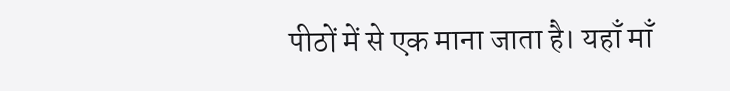पीठों में से एक माना जाता है। यहाँ माँ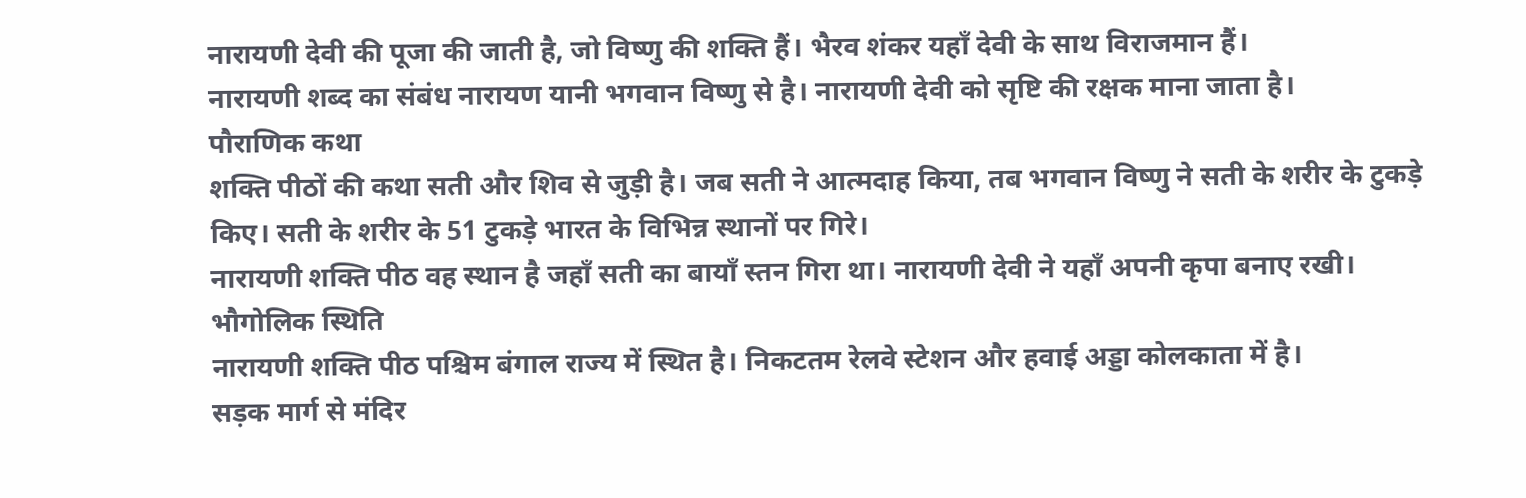नारायणी देवी की पूजा की जाती है, जो विष्णु की शक्ति हैं। भैरव शंकर यहाँ देवी के साथ विराजमान हैं।
नारायणी शब्द का संबंध नारायण यानी भगवान विष्णु से है। नारायणी देवी को सृष्टि की रक्षक माना जाता है।
पौराणिक कथा
शक्ति पीठों की कथा सती और शिव से जुड़ी है। जब सती ने आत्मदाह किया, तब भगवान विष्णु ने सती के शरीर के टुकड़े किए। सती के शरीर के 51 टुकड़े भारत के विभिन्न स्थानों पर गिरे।
नारायणी शक्ति पीठ वह स्थान है जहाँ सती का बायाँ स्तन गिरा था। नारायणी देवी ने यहाँ अपनी कृपा बनाए रखी।
भौगोलिक स्थिति
नारायणी शक्ति पीठ पश्चिम बंगाल राज्य में स्थित है। निकटतम रेलवे स्टेशन और हवाई अड्डा कोलकाता में है।
सड़क मार्ग से मंदिर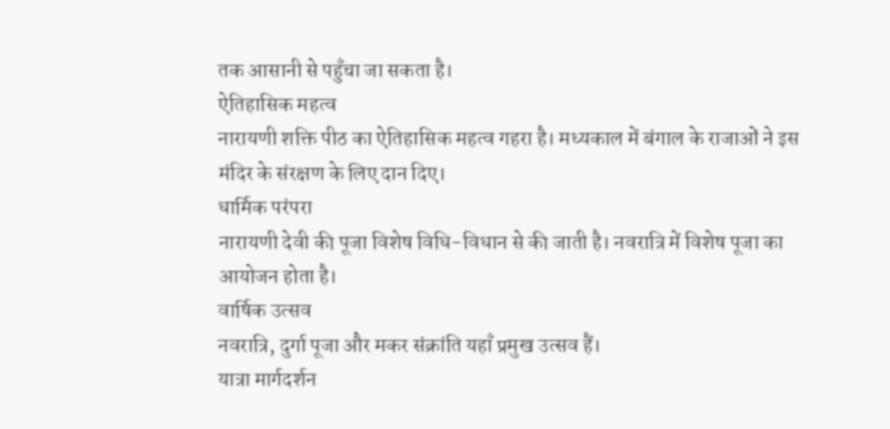तक आसानी से पहुँचा जा सकता है।
ऐतिहासिक महत्व
नारायणी शक्ति पीठ का ऐतिहासिक महत्व गहरा है। मध्यकाल में बंगाल के राजाओं ने इस मंदिर के संरक्षण के लिए दान दिए।
धार्मिक परंपरा
नारायणी देवी की पूजा विशेष विधि-विधान से की जाती है। नवरात्रि में विशेष पूजा का आयोजन होता है।
वार्षिक उत्सव
नवरात्रि, दुर्गा पूजा और मकर संक्रांति यहाँ प्रमुख उत्सव हैं।
यात्रा मार्गदर्शन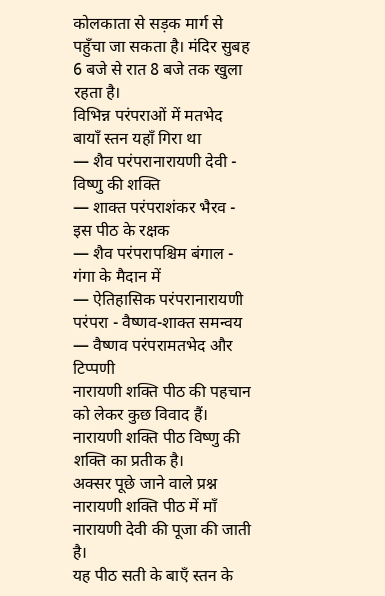कोलकाता से सड़क मार्ग से पहुँचा जा सकता है। मंदिर सुबह 6 बजे से रात 8 बजे तक खुला रहता है।
विभिन्न परंपराओं में मतभेद
बायाँ स्तन यहाँ गिरा था
— शैव परंपरानारायणी देवी - विष्णु की शक्ति
— शाक्त परंपराशंकर भैरव - इस पीठ के रक्षक
— शैव परंपरापश्चिम बंगाल - गंगा के मैदान में
— ऐतिहासिक परंपरानारायणी परंपरा - वैष्णव-शाक्त समन्वय
— वैष्णव परंपरामतभेद और टिप्पणी
नारायणी शक्ति पीठ की पहचान को लेकर कुछ विवाद हैं।
नारायणी शक्ति पीठ विष्णु की शक्ति का प्रतीक है।
अक्सर पूछे जाने वाले प्रश्न
नारायणी शक्ति पीठ में माँ नारायणी देवी की पूजा की जाती है।
यह पीठ सती के बाएँ स्तन के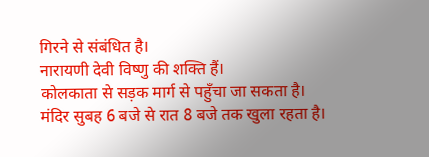गिरने से संबंधित है।
नारायणी देवी विष्णु की शक्ति हैं।
कोलकाता से सड़क मार्ग से पहुँचा जा सकता है।
मंदिर सुबह 6 बजे से रात 8 बजे तक खुला रहता है।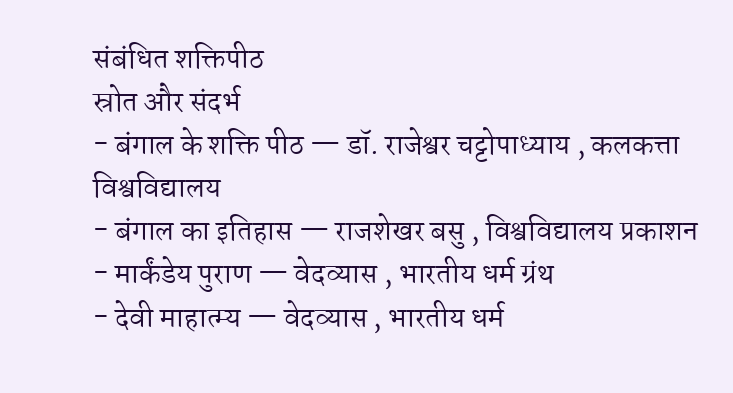संबंधित शक्तिपीठ
स्रोत और संदर्भ
- बंगाल के शक्ति पीठ — डॉ. राजेश्वर चट्टोपाध्याय , कलकत्ता विश्वविद्यालय
- बंगाल का इतिहास — राजशेखर बसु , विश्वविद्यालय प्रकाशन
- मार्कंडेय पुराण — वेदव्यास , भारतीय धर्म ग्रंथ
- देवी माहात्म्य — वेदव्यास , भारतीय धर्म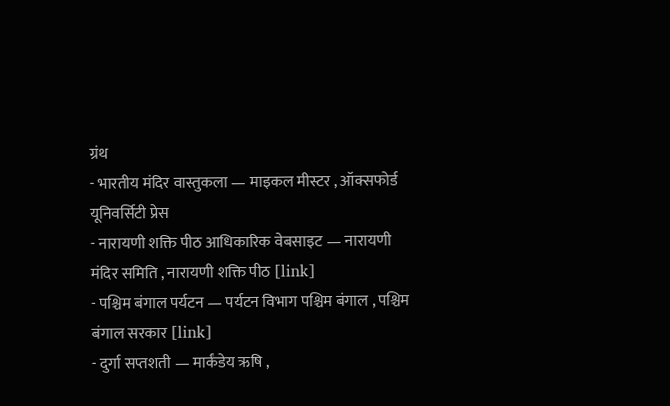ग्रंथ
- भारतीय मंदिर वास्तुकला — माइकल मीस्टर , ऑक्सफोर्ड यूनिवर्सिटी प्रेस
- नारायणी शक्ति पीठ आधिकारिक वेबसाइट — नारायणी मंदिर समिति , नारायणी शक्ति पीठ [link]
- पश्चिम बंगाल पर्यटन — पर्यटन विभाग पश्चिम बंगाल , पश्चिम बंगाल सरकार [link]
- दुर्गा सप्तशती — मार्कंडेय ऋषि ,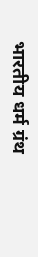भारतीय धर्म ग्रंथ